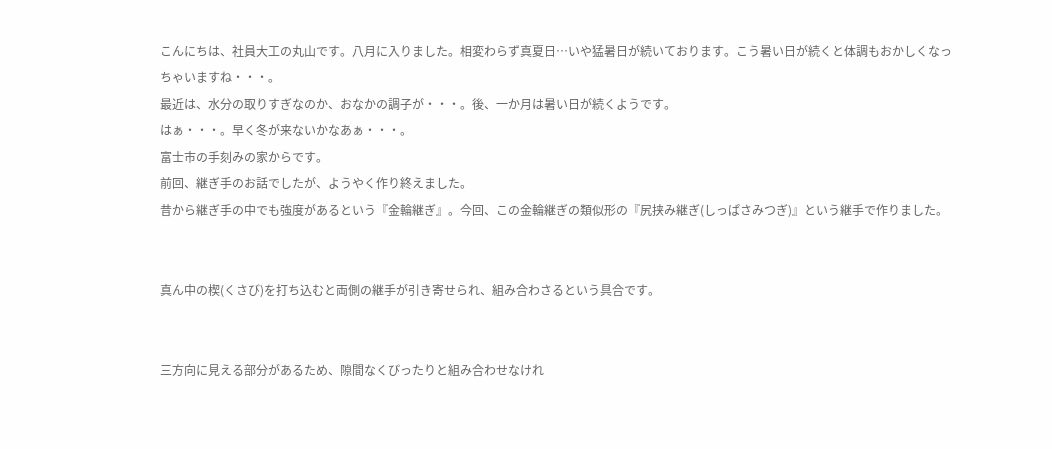こんにちは、社員大工の丸山です。八月に入りました。相変わらず真夏日…いや猛暑日が続いております。こう暑い日が続くと体調もおかしくなっちゃいますね・・・。
最近は、水分の取りすぎなのか、おなかの調子が・・・。後、一か月は暑い日が続くようです。
はぁ・・・。早く冬が来ないかなあぁ・・・。
富士市の手刻みの家からです。
前回、継ぎ手のお話でしたが、ようやく作り終えました。
昔から継ぎ手の中でも強度があるという『金輪継ぎ』。今回、この金輪継ぎの類似形の『尻挟み継ぎ(しっぱさみつぎ)』という継手で作りました。


真ん中の楔(くさび)を打ち込むと両側の継手が引き寄せられ、組み合わさるという具合です。


三方向に見える部分があるため、隙間なくぴったりと組み合わせなけれ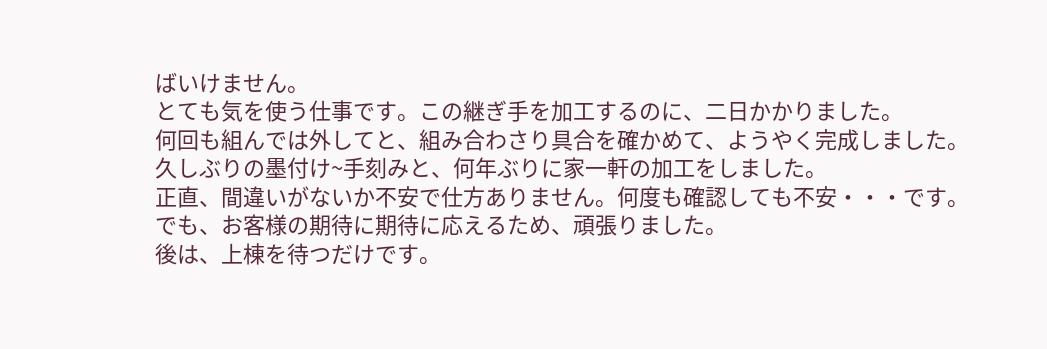ばいけません。
とても気を使う仕事です。この継ぎ手を加工するのに、二日かかりました。
何回も組んでは外してと、組み合わさり具合を確かめて、ようやく完成しました。
久しぶりの墨付け~手刻みと、何年ぶりに家一軒の加工をしました。
正直、間違いがないか不安で仕方ありません。何度も確認しても不安・・・です。
でも、お客様の期待に期待に応えるため、頑張りました。
後は、上棟を待つだけです。